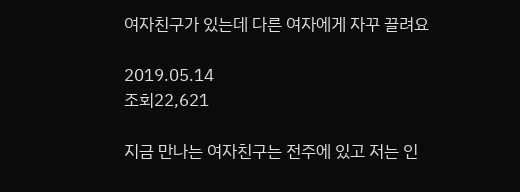여자친구가 있는데 다른 여자에게 자꾸 끌려요

2019.05.14
조회22,621

지금 만나는 여자친구는 전주에 있고 저는 인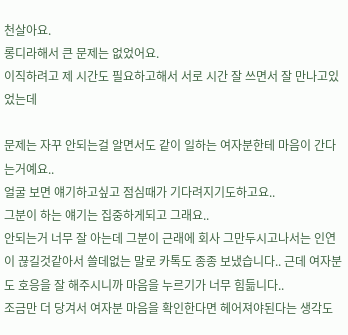천살아요.
롱디라해서 큰 문제는 없었어요.
이직하려고 제 시간도 필요하고해서 서로 시간 잘 쓰면서 잘 만나고있었는데

문제는 자꾸 안되는걸 알면서도 같이 일하는 여자분한테 마음이 간다는거예요..
얼굴 보면 얘기하고싶고 점심때가 기다려지기도하고요..
그분이 하는 얘기는 집중하게되고 그래요..
안되는거 너무 잘 아는데 그분이 근래에 회사 그만두시고나서는 인연이 끊길것같아서 쓸데없는 말로 카톡도 종종 보냈습니다.. 근데 여자분도 호응을 잘 해주시니까 마음을 누르기가 너무 힘듦니다..
조금만 더 당겨서 여자분 마음을 확인한다면 헤어져야된다는 생각도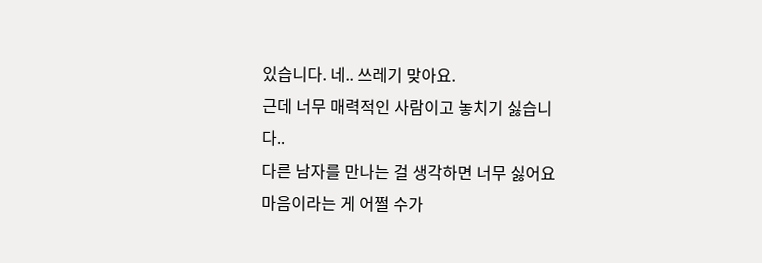있습니다. 네.. 쓰레기 맞아요.
근데 너무 매력적인 사람이고 놓치기 싫습니다..
다른 남자를 만나는 걸 생각하면 너무 싫어요
마음이라는 게 어쩔 수가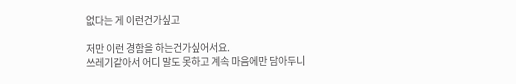없다는 게 이런건가싶고

저만 이런 경함을 하는건가싶어서요.
쓰레기같아서 어디 말도 못하고 계속 마음에만 담아두니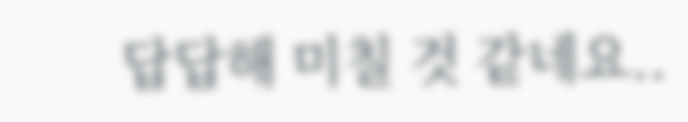답답해 미칠 것 같네요..